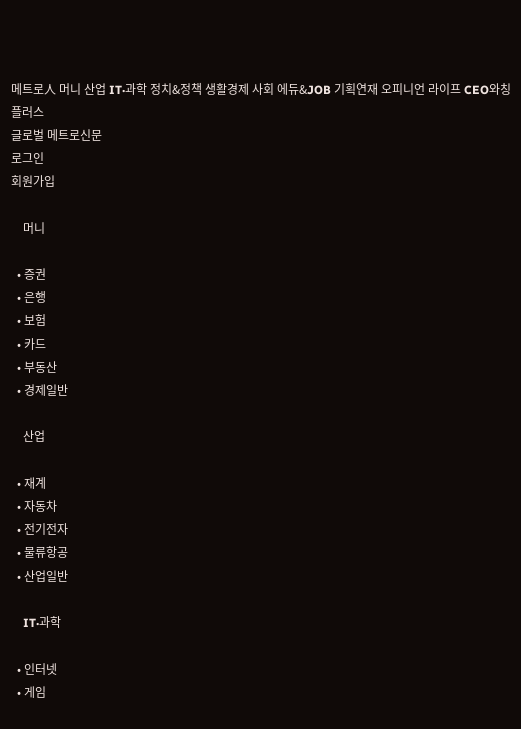메트로人 머니 산업 IT·과학 정치&정책 생활경제 사회 에듀&JOB 기획연재 오피니언 라이프 CEO와칭 플러스
글로벌 메트로신문
로그인
회원가입

    머니

  • 증권
  • 은행
  • 보험
  • 카드
  • 부동산
  • 경제일반

    산업

  • 재계
  • 자동차
  • 전기전자
  • 물류항공
  • 산업일반

    IT·과학

  • 인터넷
  • 게임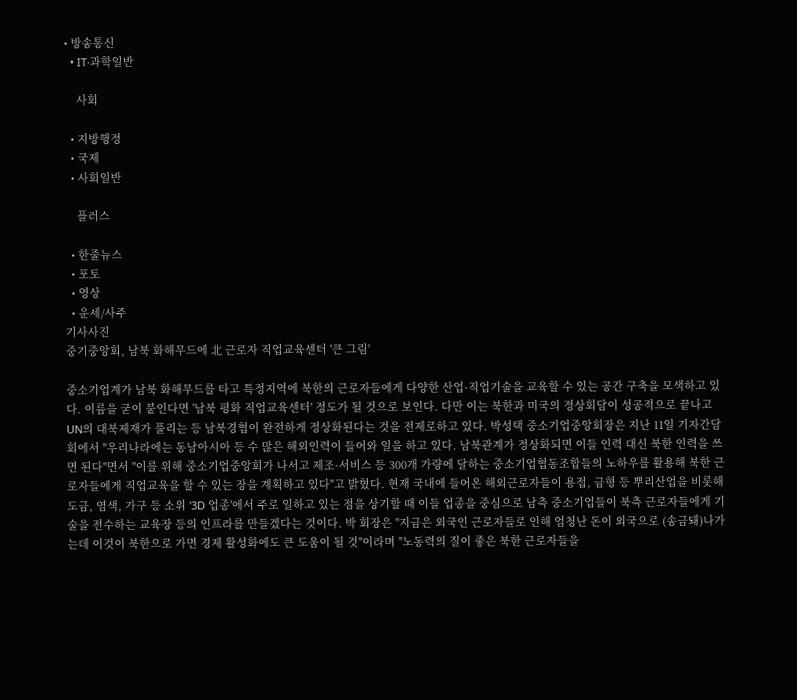• 방송통신
  • IT·과학일반

    사회

  • 지방행정
  • 국제
  • 사회일반

    플러스

  • 한줄뉴스
  • 포토
  • 영상
  • 운세/사주
기사사진
중기중앙회, 남북 화해무드에 北 근로자 직업교육센터 '큰 그림'

중소기업계가 남북 화해무드를 타고 특정지역에 북한의 근로자들에게 다양한 산업·직업기술을 교육할 수 있는 공간 구축을 모색하고 있다. 이름을 굳이 붙인다면 '남북 평화 직업교육센터' 정도가 될 것으로 보인다. 다만 이는 북한과 미국의 정상회담이 성공적으로 끝나고 UN의 대북제재가 풀리는 등 남북경협이 완전하게 정상화된다는 것을 전제로하고 있다. 박성택 중소기업중앙회장은 지난 11일 기자간담회에서 "우리나라에는 동남아시아 등 수 많은 해외인력이 들어와 일을 하고 있다. 남북관계가 정상화되면 이들 인력 대신 북한 인력을 쓰면 된다"면서 "이를 위해 중소기업중앙회가 나서고 제조·서비스 등 300개 가량에 달하는 중소기업협동조합들의 노하우를 활용해 북한 근로자들에게 직업교육을 할 수 있는 장을 계획하고 있다"고 밝혔다. 현재 국내에 들어온 해외근로자들이 용접, 금형 등 뿌리산업을 비롯해 도금, 염색, 가구 등 소위 '3D 업종'에서 주로 일하고 있는 점을 상기할 때 이들 업종을 중심으로 남측 중소기업들이 북측 근로자들에게 기술을 전수하는 교육장 등의 인프라를 만들겠다는 것이다. 박 회장은 "지금은 외국인 근로자들로 인해 엄청난 돈이 외국으로 (송금돼)나가는데 이것이 북한으로 가면 경제 활성화에도 큰 도움이 될 것"이라며 "노동력의 질이 좋은 북한 근로자들을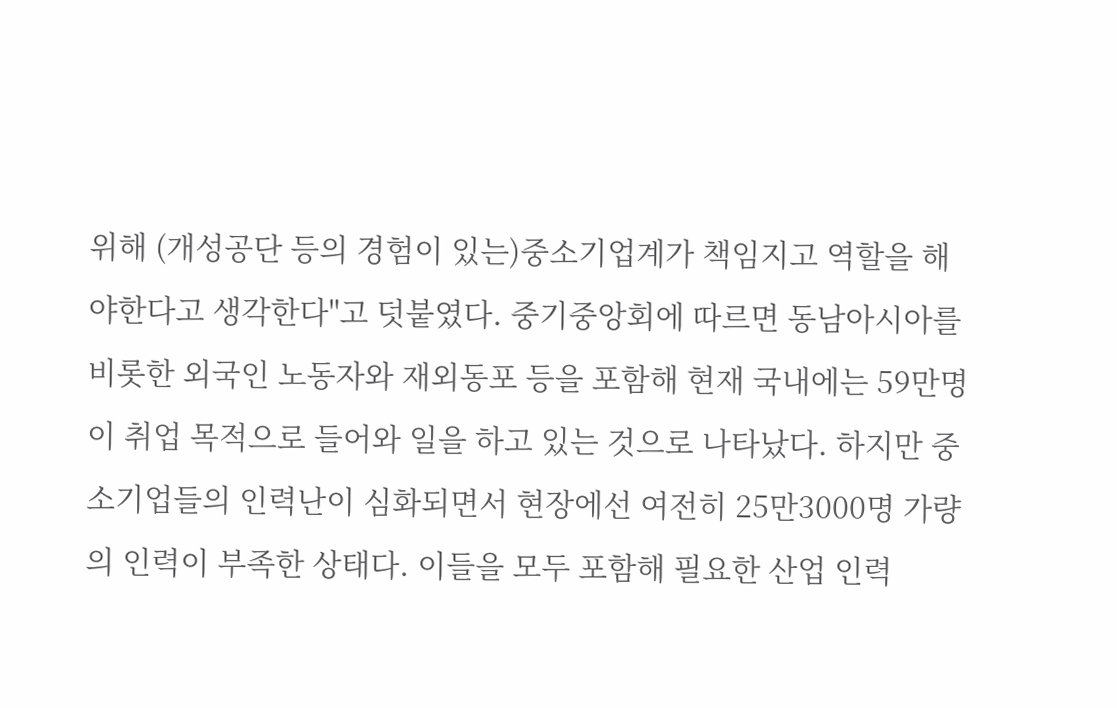위해 (개성공단 등의 경험이 있는)중소기업계가 책임지고 역할을 해야한다고 생각한다"고 덧붙였다. 중기중앙회에 따르면 동남아시아를 비롯한 외국인 노동자와 재외동포 등을 포함해 현재 국내에는 59만명이 취업 목적으로 들어와 일을 하고 있는 것으로 나타났다. 하지만 중소기업들의 인력난이 심화되면서 현장에선 여전히 25만3000명 가량의 인력이 부족한 상태다. 이들을 모두 포함해 필요한 산업 인력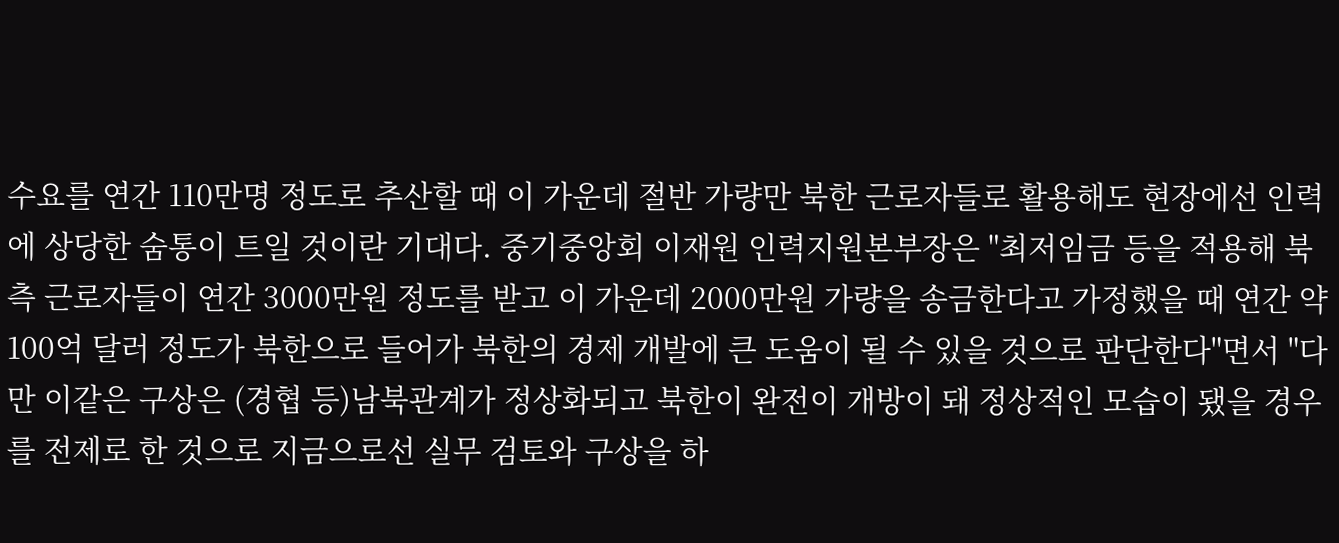수요를 연간 110만명 정도로 추산할 때 이 가운데 절반 가량만 북한 근로자들로 활용해도 현장에선 인력에 상당한 숨통이 트일 것이란 기대다. 중기중앙회 이재원 인력지원본부장은 "최저임금 등을 적용해 북측 근로자들이 연간 3000만원 정도를 받고 이 가운데 2000만원 가량을 송금한다고 가정했을 때 연간 약 100억 달러 정도가 북한으로 들어가 북한의 경제 개발에 큰 도움이 될 수 있을 것으로 판단한다"면서 "다만 이같은 구상은 (경협 등)남북관계가 정상화되고 북한이 완전이 개방이 돼 정상적인 모습이 됐을 경우를 전제로 한 것으로 지금으로선 실무 검토와 구상을 하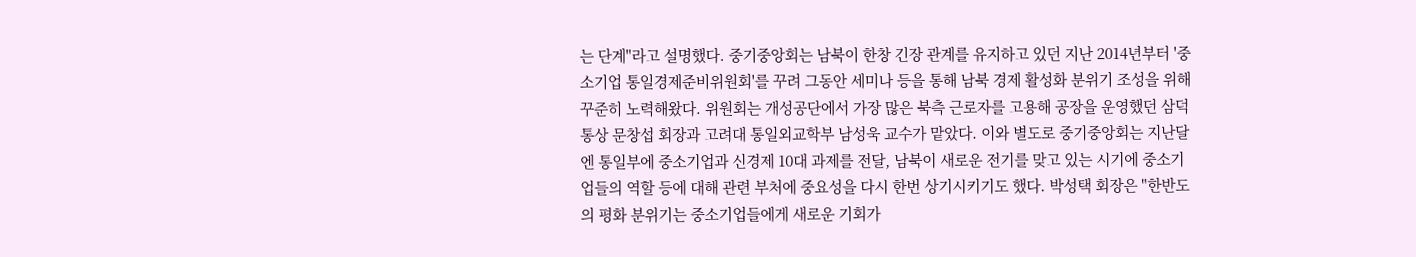는 단계"라고 설명했다. 중기중앙회는 남북이 한창 긴장 관계를 유지하고 있던 지난 2014년부터 '중소기업 통일경제준비위원회'를 꾸려 그동안 세미나 등을 통해 남북 경제 활성화 분위기 조성을 위해 꾸준히 노력해왔다. 위원회는 개성공단에서 가장 많은 북측 근로자를 고용해 공장을 운영했던 삼덕통상 문창섭 회장과 고려대 통일외교학부 남성욱 교수가 맡았다. 이와 별도로 중기중앙회는 지난달엔 통일부에 중소기업과 신경제 10대 과제를 전달, 남북이 새로운 전기를 맞고 있는 시기에 중소기업들의 역할 등에 대해 관련 부처에 중요성을 다시 한번 상기시키기도 했다. 박성택 회장은 "한반도의 평화 분위기는 중소기업들에게 새로운 기회가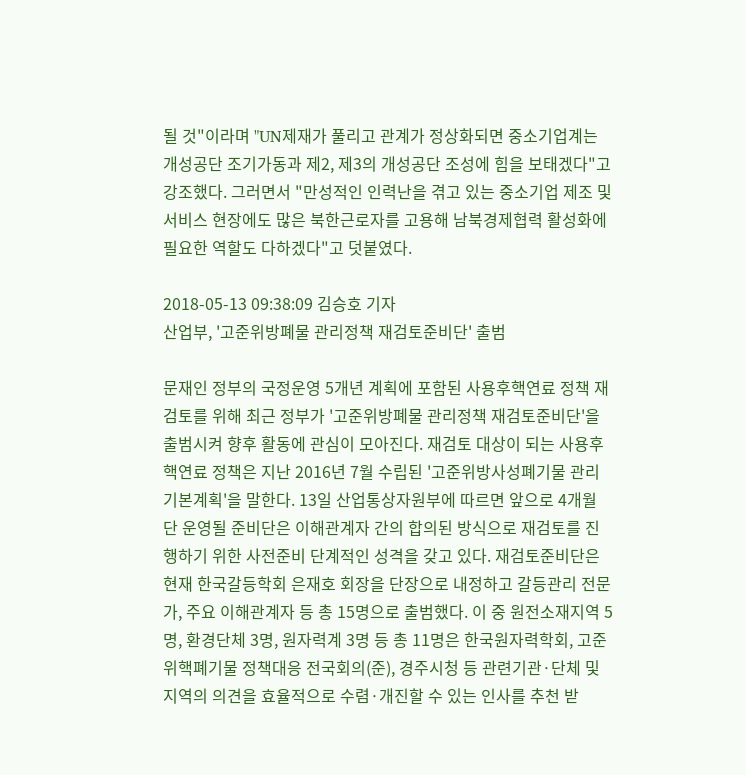될 것"이라며 "UN제재가 풀리고 관계가 정상화되면 중소기업계는 개성공단 조기가동과 제2, 제3의 개성공단 조성에 힘을 보태겠다"고 강조했다. 그러면서 "만성적인 인력난을 겪고 있는 중소기업 제조 및 서비스 현장에도 많은 북한근로자를 고용해 남북경제협력 활성화에 필요한 역할도 다하겠다"고 덧붙였다.

2018-05-13 09:38:09 김승호 기자
산업부, '고준위방폐물 관리정책 재검토준비단' 출범

문재인 정부의 국정운영 5개년 계획에 포함된 사용후핵연료 정책 재검토를 위해 최근 정부가 '고준위방폐물 관리정책 재검토준비단'을 출범시켜 향후 활동에 관심이 모아진다. 재검토 대상이 되는 사용후핵연료 정책은 지난 2016년 7월 수립된 '고준위방사성폐기물 관리 기본계획'을 말한다. 13일 산업통상자원부에 따르면 앞으로 4개월 단 운영될 준비단은 이해관계자 간의 합의된 방식으로 재검토를 진행하기 위한 사전준비 단계적인 성격을 갖고 있다. 재검토준비단은 현재 한국갈등학회 은재호 회장을 단장으로 내정하고 갈등관리 전문가, 주요 이해관계자 등 총 15명으로 출범했다. 이 중 원전소재지역 5명, 환경단체 3명, 원자력계 3명 등 총 11명은 한국원자력학회, 고준위핵폐기물 정책대응 전국회의(준), 경주시청 등 관련기관·단체 및 지역의 의견을 효율적으로 수렴·개진할 수 있는 인사를 추천 받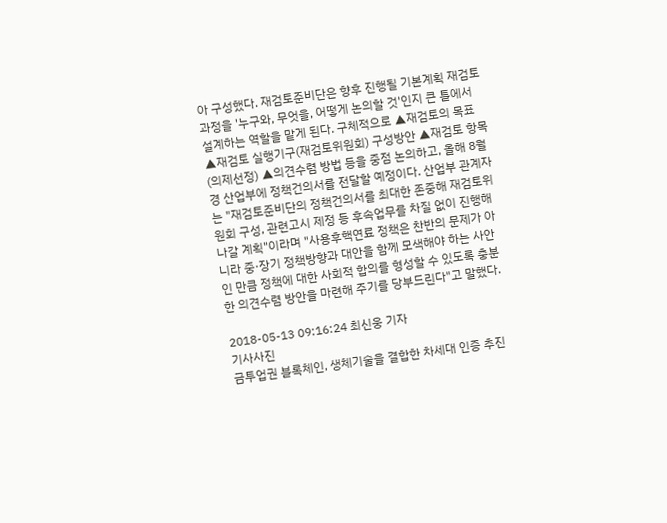아 구성했다. 재검토준비단은 향후 진행될 기본계획 재검토 과정을 '누구와, 무엇을, 어떻게 논의할 것'인지 큰 틀에서 설계하는 역할을 맡게 된다. 구체적으로 ▲재검토의 목표 ▲재검토 실행기구(재검토위원회) 구성방안 ▲재검토 항목(의제선정) ▲의견수렴 방법 등을 중점 논의하고, 올해 8월 경 산업부에 정책건의서를 전달할 예정이다. 산업부 관계자는 "재검토준비단의 정책건의서를 최대한 존중해 재검토위원회 구성, 관련고시 제정 등 후속업무를 차질 없이 진행해 나갈 계획"이라며 "사용후핵연료 정책은 찬반의 문제가 아니라 중·장기 정책방향과 대안을 함께 모색해야 하는 사안인 만큼 정책에 대한 사회적 합의를 형성할 수 있도록 충분한 의견수렴 방안을 마련해 주기를 당부드린다"고 말했다.

2018-05-13 09:16:24 최신웅 기자
기사사진
금투업권 블록체인, 생체기술을 결합한 차세대 인증 추진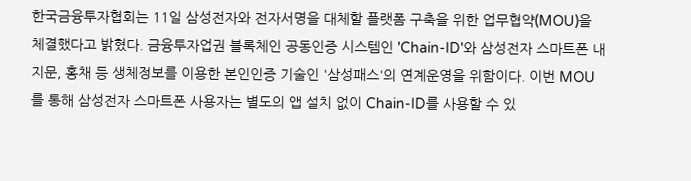한국금융투자협회는 11일 삼성전자와 전자서명을 대체할 플랫폼 구축을 위한 업무협약(MOU)을 체결했다고 밝혔다. 금융투자업권 블록체인 공동인증 시스템인 'Chain-ID'와 삼성전자 스마트폰 내 지문, 홍채 등 생체정보를 이용한 본인인증 기술인 '삼성패스'의 연계운영을 위함이다. 이번 MOU를 통해 삼성전자 스마트폰 사용자는 별도의 앱 설치 없이 Chain-ID를 사용할 수 있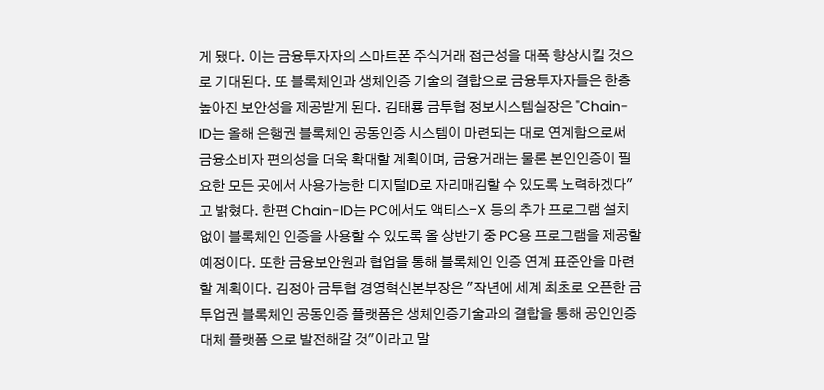게 됐다. 이는 금융투자자의 스마트폰 주식거래 접근성을 대폭 향상시킬 것으로 기대된다. 또 블록체인과 생체인증 기술의 결합으로 금융투자자들은 한층 높아진 보안성을 제공받게 된다. 김태룡 금투협 정보시스템실장은 "Chain-ID는 올해 은행권 블록체인 공동인증 시스템이 마련되는 대로 연계함으로써 금융소비자 편의성을 더욱 확대할 계획이며, 금융거래는 물론 본인인증이 필요한 모든 곳에서 사용가능한 디지털ID로 자리매김할 수 있도록 노력하겠다"고 밝혔다. 한편 Chain-ID는 PC에서도 액티스-X 등의 추가 프로그램 설치 없이 블록체인 인증을 사용할 수 있도록 올 상반기 중 PC용 프로그램을 제공할 예정이다. 또한 금융보안원과 협업을 통해 블록체인 인증 연계 표준안을 마련할 계획이다. 김정아 금투협 경영혁신본부장은 "작년에 세계 최초로 오픈한 금투업권 블록체인 공동인증 플랫폼은 생체인증기술과의 결합을 통해 공인인증 대체 플랫폼 으로 발전해갈 것"이라고 말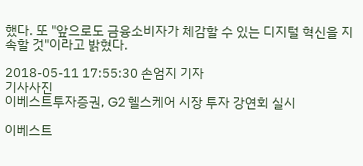했다. 또 "앞으로도 금융소비자가 체감할 수 있는 디지털 혁신을 지속할 것"이라고 밝혔다.

2018-05-11 17:55:30 손엄지 기자
기사사진
이베스트투자증권, G2 헬스케어 시장 투자 강연회 실시

이베스트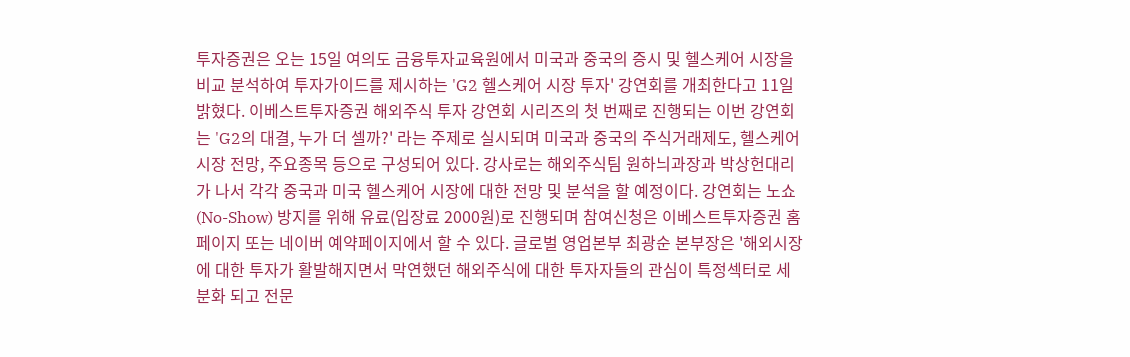투자증권은 오는 15일 여의도 금융투자교육원에서 미국과 중국의 증시 및 헬스케어 시장을 비교 분석하여 투자가이드를 제시하는 'G2 헬스케어 시장 투자' 강연회를 개최한다고 11일 밝혔다. 이베스트투자증권 해외주식 투자 강연회 시리즈의 첫 번째로 진행되는 이번 강연회는 'G2의 대결, 누가 더 셀까?' 라는 주제로 실시되며 미국과 중국의 주식거래제도, 헬스케어 시장 전망, 주요종목 등으로 구성되어 있다. 강사로는 해외주식팀 원하늬과장과 박상헌대리가 나서 각각 중국과 미국 헬스케어 시장에 대한 전망 및 분석을 할 예정이다. 강연회는 노쇼 (No-Show) 방지를 위해 유료(입장료 2000원)로 진행되며 참여신청은 이베스트투자증권 홈페이지 또는 네이버 예약페이지에서 할 수 있다. 글로벌 영업본부 최광순 본부장은 '해외시장에 대한 투자가 활발해지면서 막연했던 해외주식에 대한 투자자들의 관심이 특정섹터로 세분화 되고 전문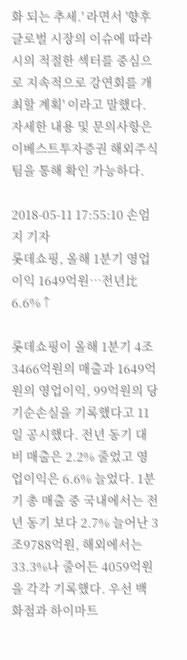화 되는 추세.' 라면서 '향후 글로벌 시장의 이슈에 따라 시의 적절한 섹터를 중심으로 지속적으로 강연회를 개최할 계획' 이라고 말했다. 자세한 내용 및 문의사항은 이베스트투자증권 해외주식팀을 통해 확인 가능하다.

2018-05-11 17:55:10 손엄지 기자
롯데쇼핑, 올해 1분기 영업이익 1649억원…전년比 6.6%↑

롯데쇼핑이 올해 1분기 4조3466억원의 매출과 1649억원의 영업이익, 99억원의 당기순손실을 기록했다고 11일 공시했다. 전년 동기 대비 매출은 2.2% 줄었고 영업이익은 6.6% 늘었다. 1분기 총 매출 중 국내에서는 전년 동기 보다 2.7% 늘어난 3조9788억원, 해외에서는 33.3%나 줄어든 4059억원을 각각 기록했다. 우선 백화점과 하이마트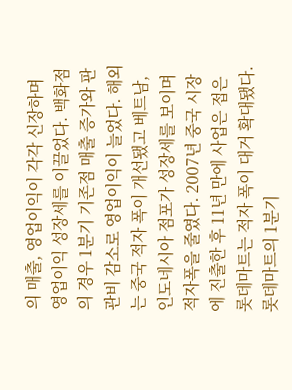의 매출, 영업이익이 각각 신장하며 영업이익 성장세를 이끌었다. 백화점의 경우 1분기 기존점 매출 증가와 판관비 감소로 영업이익이 늘었다. 해외는 중국 적자 폭이 개선됐고 베트남, 인도네시아 점포가 성장세를 보이며 적자폭을 줄였다. 2007년 중국 시장에 진출한 후 11년 만에 사업은 접은 롯데마트는 적자 폭이 대거 확대됐다. 롯데마트의 1분기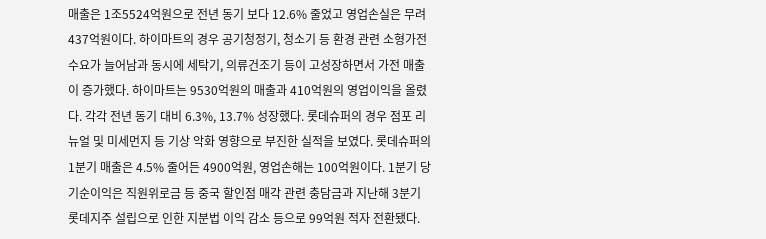매출은 1조5524억원으로 전년 동기 보다 12.6% 줄었고 영업손실은 무려 437억원이다. 하이마트의 경우 공기청정기, 청소기 등 환경 관련 소형가전 수요가 늘어남과 동시에 세탁기, 의류건조기 등이 고성장하면서 가전 매출이 증가했다. 하이마트는 9530억원의 매출과 410억원의 영업이익을 올렸다. 각각 전년 동기 대비 6.3%, 13.7% 성장했다. 롯데슈퍼의 경우 점포 리뉴얼 및 미세먼지 등 기상 악화 영향으로 부진한 실적을 보였다. 롯데슈퍼의 1분기 매출은 4.5% 줄어든 4900억원, 영업손해는 100억원이다. 1분기 당기순이익은 직원위로금 등 중국 할인점 매각 관련 충담금과 지난해 3분기 롯데지주 설립으로 인한 지분법 이익 감소 등으로 99억원 적자 전환됐다.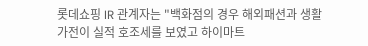롯데쇼핑 IR 관계자는 "백화점의 경우 해외패션과 생활가전이 실적 호조세를 보였고 하이마트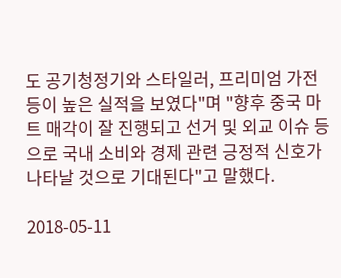도 공기청정기와 스타일러, 프리미엄 가전 등이 높은 실적을 보였다"며 "향후 중국 마트 매각이 잘 진행되고 선거 및 외교 이슈 등으로 국내 소비와 경제 관련 긍정적 신호가 나타날 것으로 기대된다"고 말했다.

2018-05-11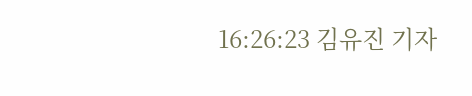16:26:23 김유진 기자